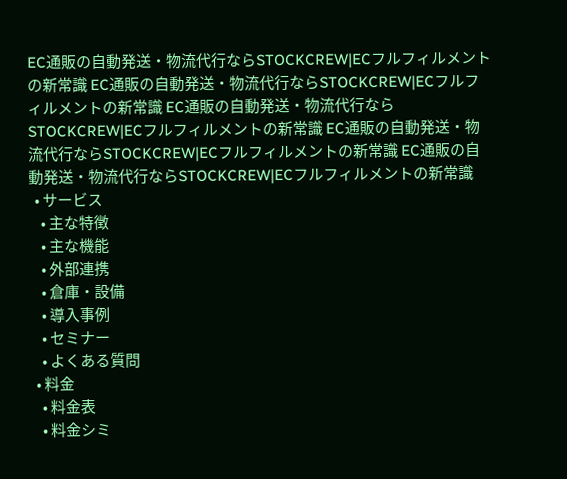EC通販の自動発送・物流代行ならSTOCKCREW|ECフルフィルメントの新常識 EC通販の自動発送・物流代行ならSTOCKCREW|ECフルフィルメントの新常識 EC通販の自動発送・物流代行ならSTOCKCREW|ECフルフィルメントの新常識 EC通販の自動発送・物流代行ならSTOCKCREW|ECフルフィルメントの新常識 EC通販の自動発送・物流代行ならSTOCKCREW|ECフルフィルメントの新常識
  • サービス
    • 主な特徴
    • 主な機能
    • 外部連携
    • 倉庫・設備
    • 導入事例
    • セミナー
    • よくある質問
  • 料金
    • 料金表
    • 料金シミ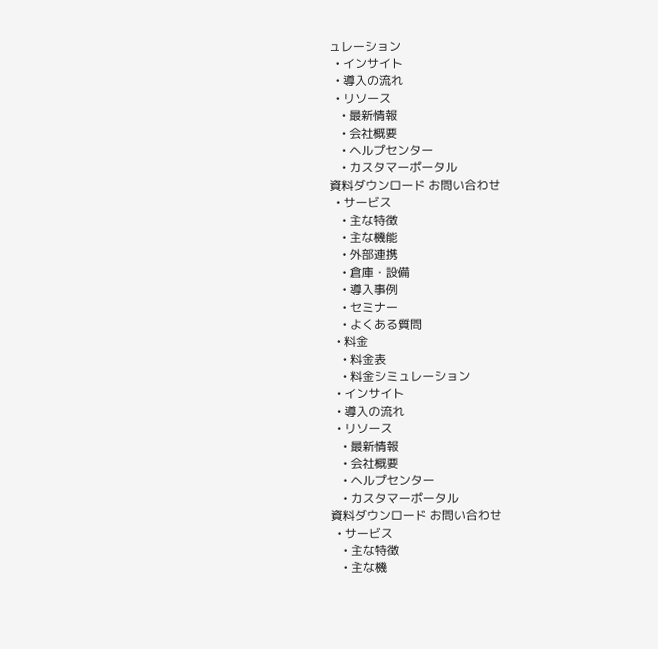ュレーション
  • インサイト
  • 導入の流れ
  • リソース
    • 最新情報
    • 会社概要
    • ヘルプセンター
    • カスタマーポータル
資料ダウンロード お問い合わせ
  • サービス
    • 主な特徴
    • 主な機能
    • 外部連携
    • 倉庫・設備
    • 導入事例
    • セミナー
    • よくある質問
  • 料金
    • 料金表
    • 料金シミュレーション
  • インサイト
  • 導入の流れ
  • リソース
    • 最新情報
    • 会社概要
    • ヘルプセンター
    • カスタマーポータル
資料ダウンロード お問い合わせ
  • サービス
    • 主な特徴
    • 主な機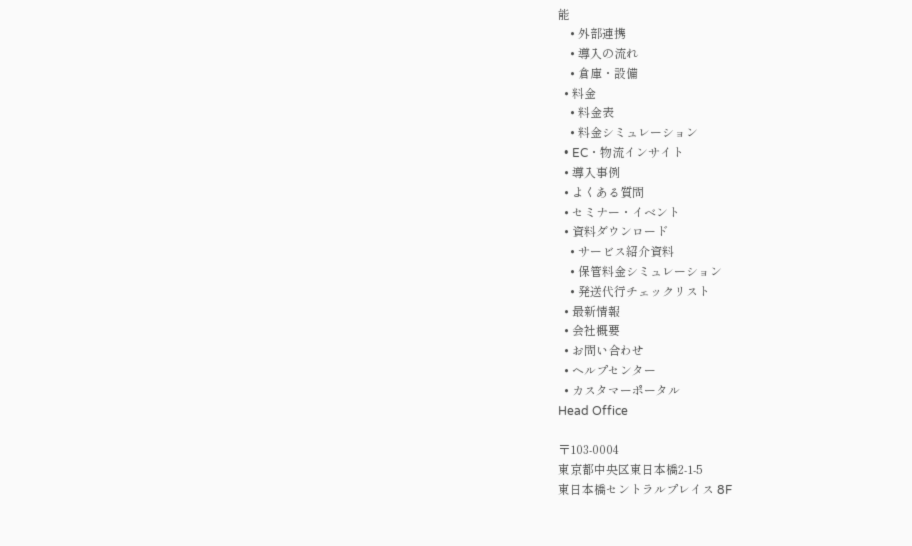能
    • 外部連携
    • 導入の流れ
    • 倉庫・設備
  • 料金
    • 料金表
    • 料金シミュレーション
  • EC・物流インサイト
  • 導入事例
  • よくある質問
  • セミナー・イベント
  • 資料ダウンロード
    • サービス紹介資料
    • 保管料金シミュレーション
    • 発送代行チェックリスト
  • 最新情報
  • 会社概要
  • お問い合わせ
  • ヘルプセンター
  • カスタマーポータル
Head Office

〒103-0004
東京都中央区東日本橋2-1-5
東日本橋セントラルプレイス 8F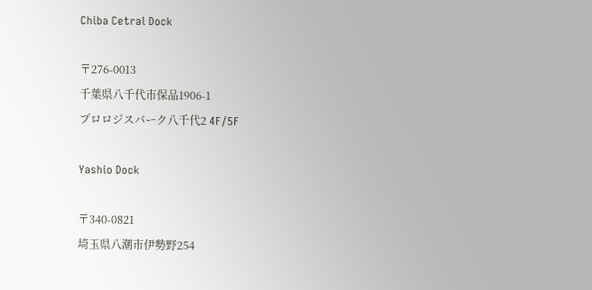Chiba Cetral Dock

〒276-0013
千葉県八千代市保品1906-1
プロロジスパーク八千代2 4F/5F

Yashio Dock

〒340-0821
埼玉県八潮市伊勢野254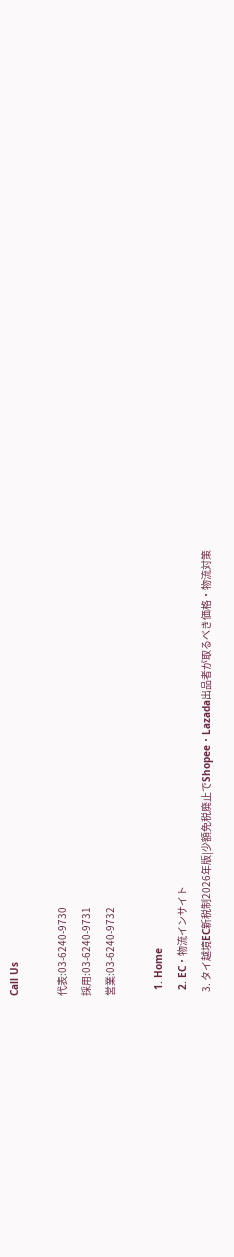Call Us

代表:03-6240-9730
採用:03-6240-9731
営業:03-6240-9732

  1. Home
  2. EC・物流インサイト
  3. タイ越境EC新税制2026年版|少額免税廃止でShopee・Lazada出品者が取るべき価格・物流対策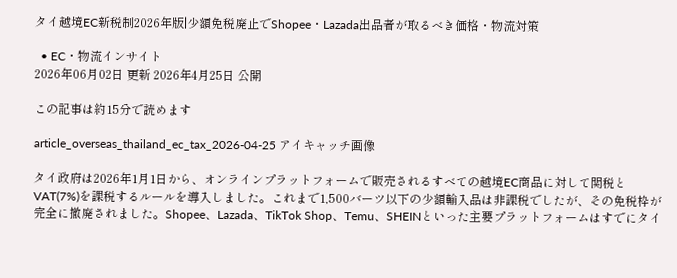タイ越境EC新税制2026年版|少額免税廃止でShopee・Lazada出品者が取るべき価格・物流対策

  • EC・物流インサイト
2026年06月02日 更新 2026年4月25日 公開

この記事は約15分で読めます

article_overseas_thailand_ec_tax_2026-04-25 アイキャッチ画像

タイ政府は2026年1月1日から、オンラインプラットフォームで販売されるすべての越境EC商品に対して関税とVAT(7%)を課税するルールを導入しました。これまで1,500バーツ以下の少額輸入品は非課税でしたが、その免税枠が完全に撤廃されました。Shopee、Lazada、TikTok Shop、Temu、SHEINといった主要プラットフォームはすでにタイ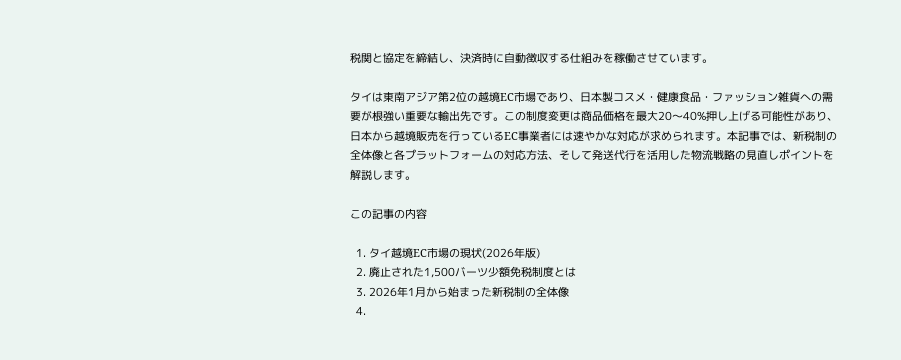税関と協定を締結し、決済時に自動徴収する仕組みを稼働させています。

タイは東南アジア第2位の越境EC市場であり、日本製コスメ・健康食品・ファッション雑貨への需要が根強い重要な輸出先です。この制度変更は商品価格を最大20〜40%押し上げる可能性があり、日本から越境販売を行っているEC事業者には速やかな対応が求められます。本記事では、新税制の全体像と各プラットフォームの対応方法、そして発送代行を活用した物流戦略の見直しポイントを解説します。

この記事の内容

  1. タイ越境EC市場の現状(2026年版)
  2. 廃止された1,500バーツ少額免税制度とは
  3. 2026年1月から始まった新税制の全体像
  4.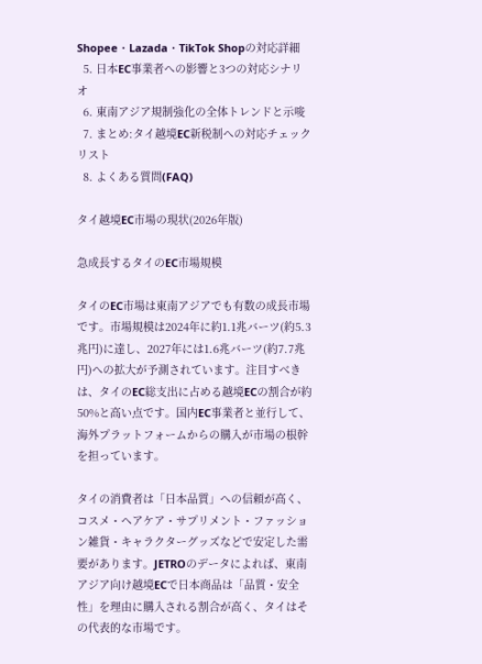Shopee・Lazada・TikTok Shopの対応詳細
  5. 日本EC事業者への影響と3つの対応シナリオ
  6. 東南アジア規制強化の全体トレンドと示唆
  7. まとめ:タイ越境EC新税制への対応チェックリスト
  8. よくある質問(FAQ)

タイ越境EC市場の現状(2026年版)

急成長するタイのEC市場規模

タイのEC市場は東南アジアでも有数の成長市場です。市場規模は2024年に約1.1兆バーツ(約5.3兆円)に達し、2027年には1.6兆バーツ(約7.7兆円)への拡大が予測されています。注目すべきは、タイのEC総支出に占める越境ECの割合が約50%と高い点です。国内EC事業者と並行して、海外プラットフォームからの購入が市場の根幹を担っています。

タイの消費者は「日本品質」への信頼が高く、コスメ・ヘアケア・サプリメント・ファッション雑貨・キャラクターグッズなどで安定した需要があります。JETROのデータによれば、東南アジア向け越境ECで日本商品は「品質・安全性」を理由に購入される割合が高く、タイはその代表的な市場です。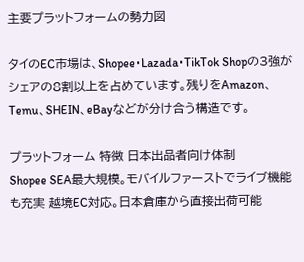主要プラットフォームの勢力図

タイのEC市場は、Shopee・Lazada・TikTok Shopの3強がシェアの8割以上を占めています。残りをAmazon、Temu、SHEIN、eBayなどが分け合う構造です。

プラットフォーム 特徴 日本出品者向け体制
Shopee SEA最大規模。モバイルファーストでライブ機能も充実 越境EC対応。日本倉庫から直接出荷可能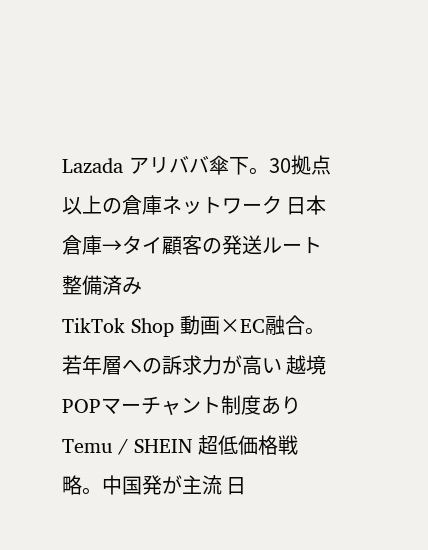Lazada アリババ傘下。30拠点以上の倉庫ネットワーク 日本倉庫→タイ顧客の発送ルート整備済み
TikTok Shop 動画×EC融合。若年層への訴求力が高い 越境POPマーチャント制度あり
Temu / SHEIN 超低価格戦略。中国発が主流 日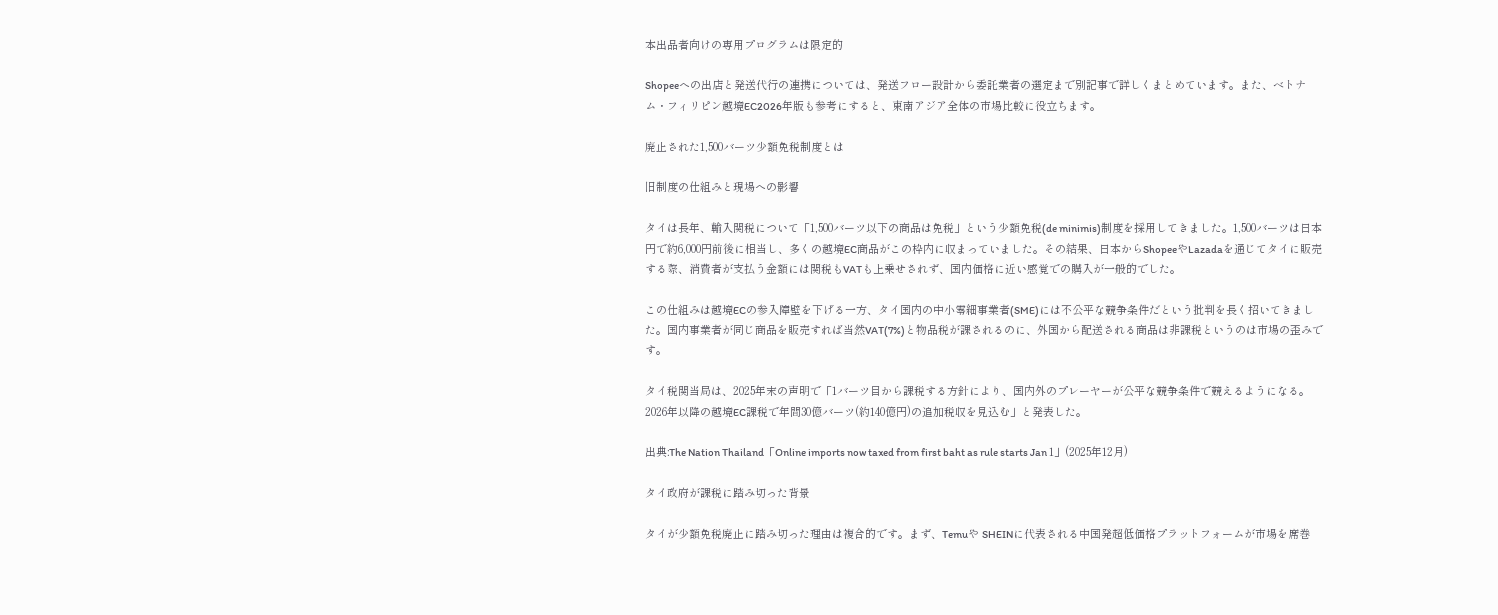本出品者向けの専用プログラムは限定的

Shopeeへの出店と発送代行の連携については、発送フロー設計から委託業者の選定まで別記事で詳しくまとめています。また、ベトナム・フィリピン越境EC2026年版も参考にすると、東南アジア全体の市場比較に役立ちます。

廃止された1,500バーツ少額免税制度とは

旧制度の仕組みと現場への影響

タイは長年、輸入関税について「1,500バーツ以下の商品は免税」という少額免税(de minimis)制度を採用してきました。1,500バーツは日本円で約6,000円前後に相当し、多くの越境EC商品がこの枠内に収まっていました。その結果、日本からShopeeやLazadaを通じてタイに販売する際、消費者が支払う金額には関税もVATも上乗せされず、国内価格に近い感覚での購入が一般的でした。

この仕組みは越境ECの参入障壁を下げる一方、タイ国内の中小零細事業者(SME)には不公平な競争条件だという批判を長く招いてきました。国内事業者が同じ商品を販売すれば当然VAT(7%)と物品税が課されるのに、外国から配送される商品は非課税というのは市場の歪みです。

タイ税関当局は、2025年末の声明で「1バーツ目から課税する方針により、国内外のプレーヤーが公平な競争条件で競えるようになる。2026年以降の越境EC課税で年間30億バーツ(約140億円)の追加税収を見込む」と発表した。

出典:The Nation Thailand「Online imports now taxed from first baht as rule starts Jan 1」(2025年12月)

タイ政府が課税に踏み切った背景

タイが少額免税廃止に踏み切った理由は複合的です。まず、Temuや SHEINに代表される中国発超低価格プラットフォームが市場を席巻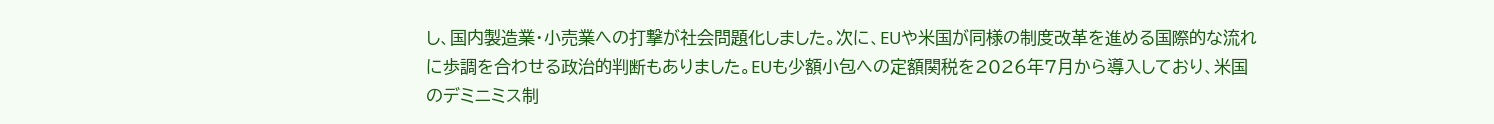し、国内製造業・小売業への打撃が社会問題化しました。次に、EUや米国が同様の制度改革を進める国際的な流れに歩調を合わせる政治的判断もありました。EUも少額小包への定額関税を2026年7月から導入しており、米国のデミニミス制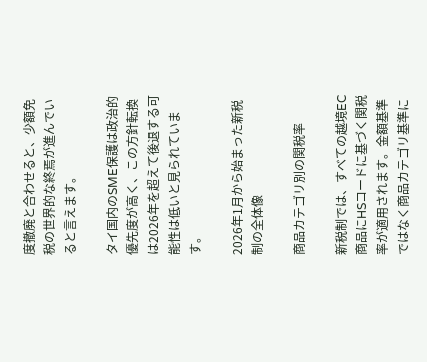度撤廃と合わせると、少額免税の世界的な終焉が進んでいると言えます。

タイ国内のSME保護は政治的優先度が高く、この方針転換は2026年を超えて後退する可能性は低いと見られています。

2026年1月から始まった新税制の全体像

商品カテゴリ別の関税率

新税制では、すべての越境EC商品にHSコードに基づく関税率が適用されます。金額基準ではなく商品カテゴリ基準に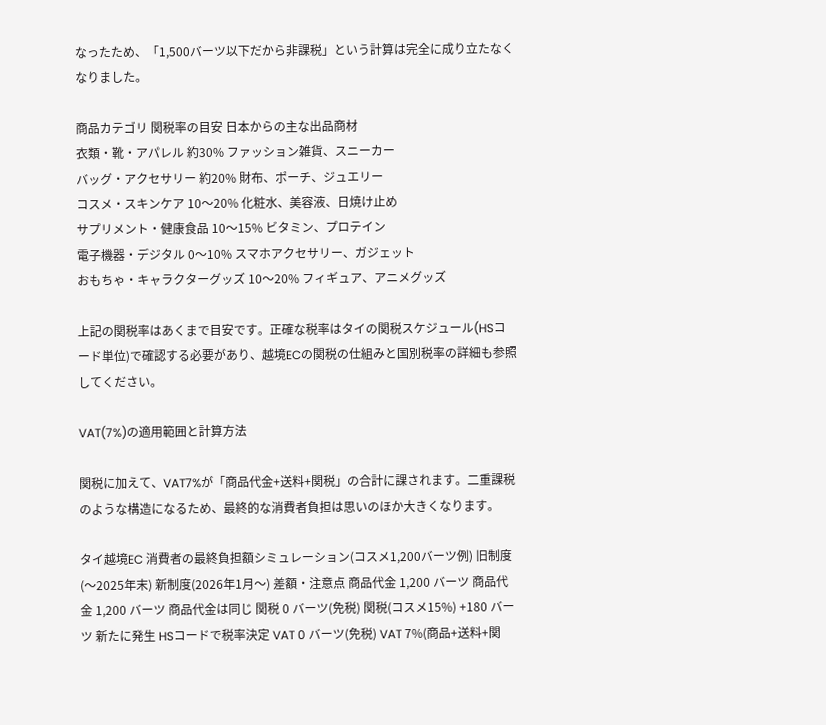なったため、「1,500バーツ以下だから非課税」という計算は完全に成り立たなくなりました。

商品カテゴリ 関税率の目安 日本からの主な出品商材
衣類・靴・アパレル 約30% ファッション雑貨、スニーカー
バッグ・アクセサリー 約20% 財布、ポーチ、ジュエリー
コスメ・スキンケア 10〜20% 化粧水、美容液、日焼け止め
サプリメント・健康食品 10〜15% ビタミン、プロテイン
電子機器・デジタル 0〜10% スマホアクセサリー、ガジェット
おもちゃ・キャラクターグッズ 10〜20% フィギュア、アニメグッズ

上記の関税率はあくまで目安です。正確な税率はタイの関税スケジュール(HSコード単位)で確認する必要があり、越境ECの関税の仕組みと国別税率の詳細も参照してください。

VAT(7%)の適用範囲と計算方法

関税に加えて、VAT7%が「商品代金+送料+関税」の合計に課されます。二重課税のような構造になるため、最終的な消費者負担は思いのほか大きくなります。

タイ越境EC 消費者の最終負担額シミュレーション(コスメ1,200バーツ例) 旧制度(〜2025年末) 新制度(2026年1月〜) 差額・注意点 商品代金 1,200 バーツ 商品代金 1,200 バーツ 商品代金は同じ 関税 0 バーツ(免税) 関税(コスメ15%) +180 バーツ 新たに発生 HSコードで税率決定 VAT 0 バーツ(免税) VAT 7%(商品+送料+関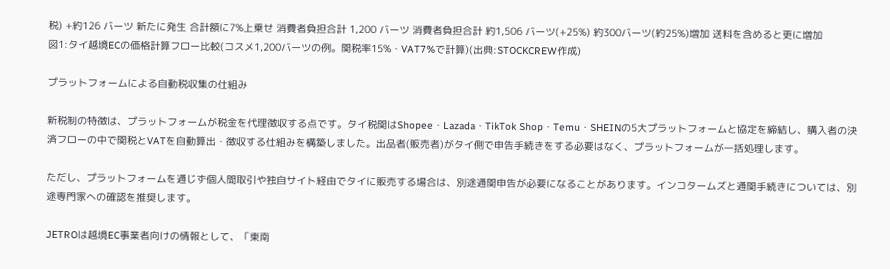税) +約126 バーツ 新たに発生 合計額に7%上乗せ 消費者負担合計 1,200 バーツ 消費者負担合計 約1,506 バーツ(+25%) 約300バーツ(約25%)増加 送料を含めると更に増加
図1:タイ越境ECの価格計算フロー比較(コスメ1,200バーツの例。関税率15%・VAT7%で計算)(出典:STOCKCREW作成)

プラットフォームによる自動税収集の仕組み

新税制の特徴は、プラットフォームが税金を代理徴収する点です。タイ税関はShopee・Lazada・TikTok Shop・Temu・SHEINの5大プラットフォームと協定を締結し、購入者の決済フローの中で関税とVATを自動算出・徴収する仕組みを構築しました。出品者(販売者)がタイ側で申告手続きをする必要はなく、プラットフォームが一括処理します。

ただし、プラットフォームを通じず個人間取引や独自サイト経由でタイに販売する場合は、別途通関申告が必要になることがあります。インコタームズと通関手続きについては、別途専門家への確認を推奨します。

JETROは越境EC事業者向けの情報として、「東南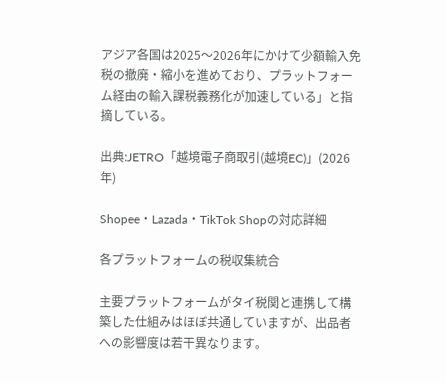アジア各国は2025〜2026年にかけて少額輸入免税の撤廃・縮小を進めており、プラットフォーム経由の輸入課税義務化が加速している」と指摘している。

出典:JETRO「越境電子商取引(越境EC)」(2026年)

Shopee・Lazada・TikTok Shopの対応詳細

各プラットフォームの税収集統合

主要プラットフォームがタイ税関と連携して構築した仕組みはほぼ共通していますが、出品者への影響度は若干異なります。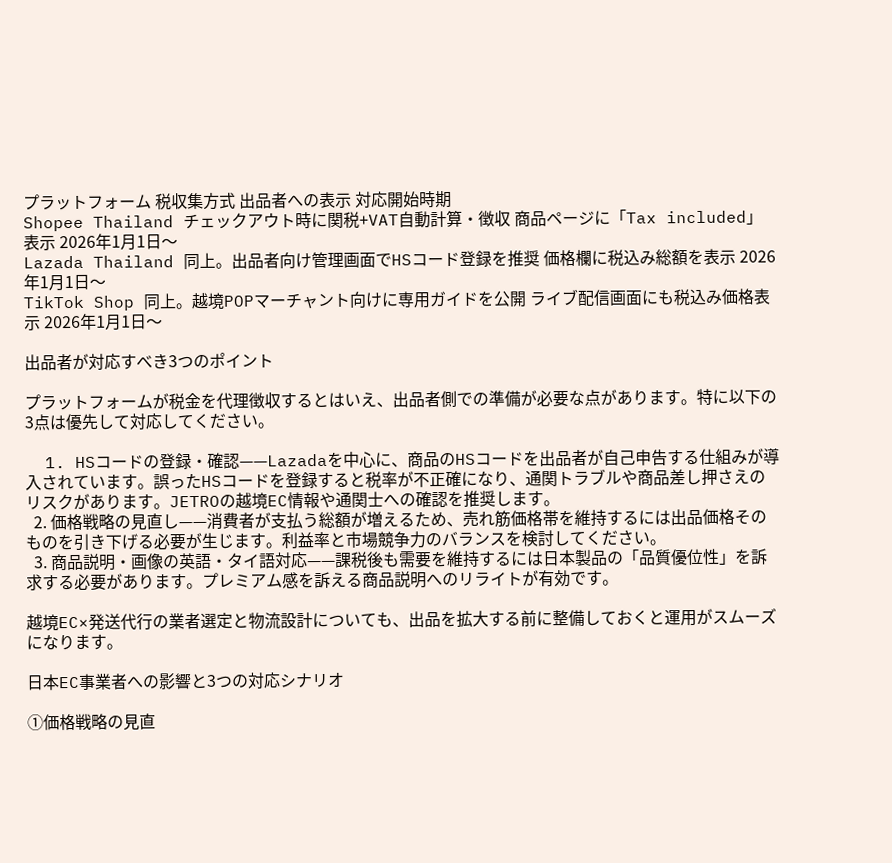プラットフォーム 税収集方式 出品者への表示 対応開始時期
Shopee Thailand チェックアウト時に関税+VAT自動計算・徴収 商品ページに「Tax included」表示 2026年1月1日〜
Lazada Thailand 同上。出品者向け管理画面でHSコード登録を推奨 価格欄に税込み総額を表示 2026年1月1日〜
TikTok Shop 同上。越境POPマーチャント向けに専用ガイドを公開 ライブ配信画面にも税込み価格表示 2026年1月1日〜

出品者が対応すべき3つのポイント

プラットフォームが税金を代理徴収するとはいえ、出品者側での準備が必要な点があります。特に以下の3点は優先して対応してください。

  1. HSコードの登録・確認——Lazadaを中心に、商品のHSコードを出品者が自己申告する仕組みが導入されています。誤ったHSコードを登録すると税率が不正確になり、通関トラブルや商品差し押さえのリスクがあります。JETROの越境EC情報や通関士への確認を推奨します。
  2. 価格戦略の見直し——消費者が支払う総額が増えるため、売れ筋価格帯を維持するには出品価格そのものを引き下げる必要が生じます。利益率と市場競争力のバランスを検討してください。
  3. 商品説明・画像の英語・タイ語対応——課税後も需要を維持するには日本製品の「品質優位性」を訴求する必要があります。プレミアム感を訴える商品説明へのリライトが有効です。

越境EC×発送代行の業者選定と物流設計についても、出品を拡大する前に整備しておくと運用がスムーズになります。

日本EC事業者への影響と3つの対応シナリオ

①価格戦略の見直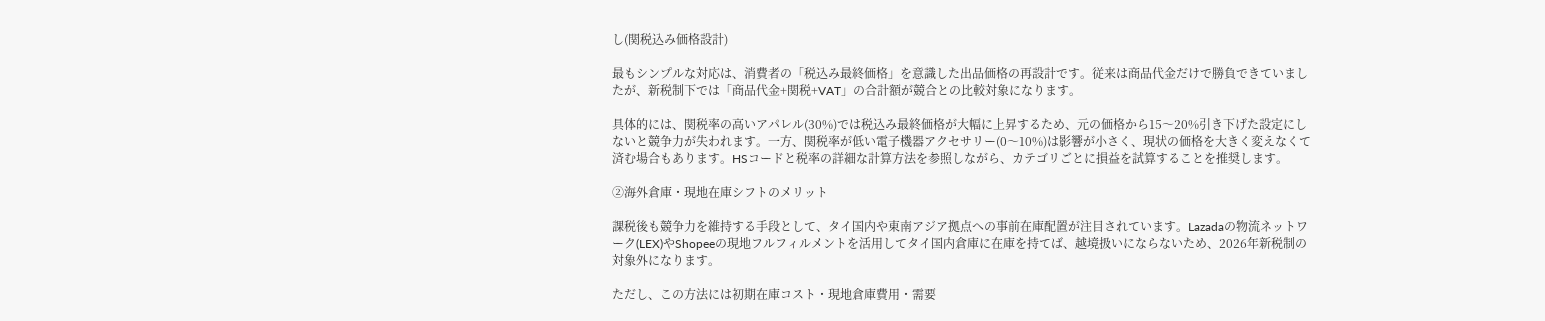し(関税込み価格設計)

最もシンプルな対応は、消費者の「税込み最終価格」を意識した出品価格の再設計です。従来は商品代金だけで勝負できていましたが、新税制下では「商品代金+関税+VAT」の合計額が競合との比較対象になります。

具体的には、関税率の高いアパレル(30%)では税込み最終価格が大幅に上昇するため、元の価格から15〜20%引き下げた設定にしないと競争力が失われます。一方、関税率が低い電子機器アクセサリー(0〜10%)は影響が小さく、現状の価格を大きく変えなくて済む場合もあります。HSコードと税率の詳細な計算方法を参照しながら、カテゴリごとに損益を試算することを推奨します。

②海外倉庫・現地在庫シフトのメリット

課税後も競争力を維持する手段として、タイ国内や東南アジア拠点への事前在庫配置が注目されています。Lazadaの物流ネットワーク(LEX)やShopeeの現地フルフィルメントを活用してタイ国内倉庫に在庫を持てば、越境扱いにならないため、2026年新税制の対象外になります。

ただし、この方法には初期在庫コスト・現地倉庫費用・需要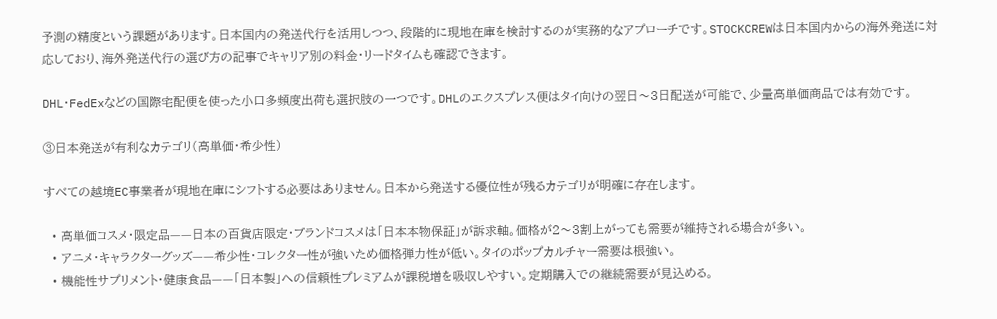予測の精度という課題があります。日本国内の発送代行を活用しつつ、段階的に現地在庫を検討するのが実務的なアプローチです。STOCKCREWは日本国内からの海外発送に対応しており、海外発送代行の選び方の記事でキャリア別の料金・リードタイムも確認できます。

DHL・FedExなどの国際宅配便を使った小口多頻度出荷も選択肢の一つです。DHLのエクスプレス便はタイ向けの翌日〜3日配送が可能で、少量高単価商品では有効です。

③日本発送が有利なカテゴリ(高単価・希少性)

すべての越境EC事業者が現地在庫にシフトする必要はありません。日本から発送する優位性が残るカテゴリが明確に存在します。

  • 高単価コスメ・限定品——日本の百貨店限定・ブランドコスメは「日本本物保証」が訴求軸。価格が2〜3割上がっても需要が維持される場合が多い。
  • アニメ・キャラクターグッズ——希少性・コレクター性が強いため価格弾力性が低い。タイのポップカルチャー需要は根強い。
  • 機能性サプリメント・健康食品——「日本製」への信頼性プレミアムが課税増を吸収しやすい。定期購入での継続需要が見込める。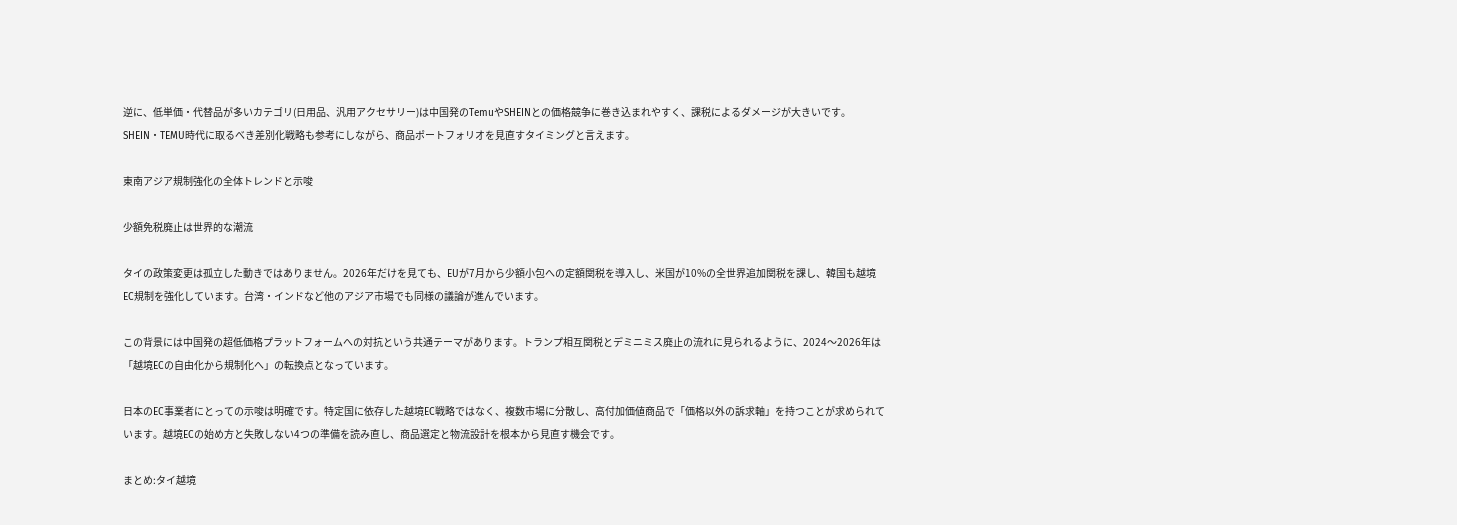逆に、低単価・代替品が多いカテゴリ(日用品、汎用アクセサリー)は中国発のTemuやSHEINとの価格競争に巻き込まれやすく、課税によるダメージが大きいです。SHEIN・TEMU時代に取るべき差別化戦略も参考にしながら、商品ポートフォリオを見直すタイミングと言えます。

東南アジア規制強化の全体トレンドと示唆

少額免税廃止は世界的な潮流

タイの政策変更は孤立した動きではありません。2026年だけを見ても、EUが7月から少額小包への定額関税を導入し、米国が10%の全世界追加関税を課し、韓国も越境EC規制を強化しています。台湾・インドなど他のアジア市場でも同様の議論が進んでいます。

この背景には中国発の超低価格プラットフォームへの対抗という共通テーマがあります。トランプ相互関税とデミニミス廃止の流れに見られるように、2024〜2026年は「越境ECの自由化から規制化へ」の転換点となっています。

日本のEC事業者にとっての示唆は明確です。特定国に依存した越境EC戦略ではなく、複数市場に分散し、高付加価値商品で「価格以外の訴求軸」を持つことが求められています。越境ECの始め方と失敗しない4つの準備を読み直し、商品選定と物流設計を根本から見直す機会です。

まとめ:タイ越境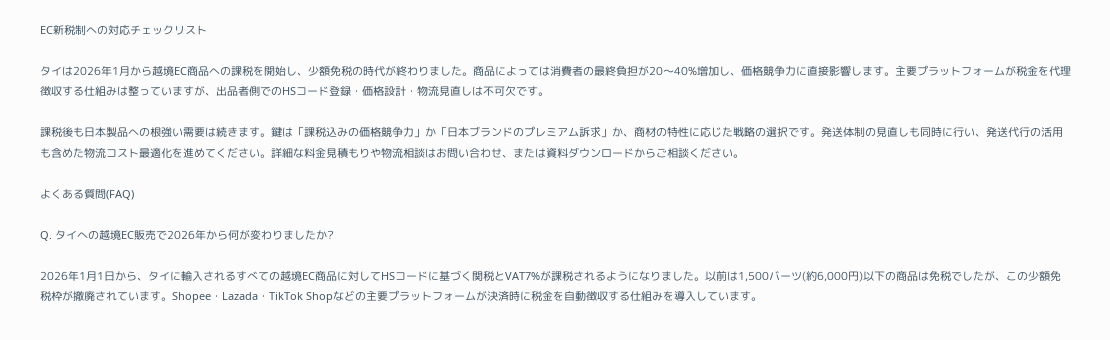EC新税制への対応チェックリスト

タイは2026年1月から越境EC商品への課税を開始し、少額免税の時代が終わりました。商品によっては消費者の最終負担が20〜40%増加し、価格競争力に直接影響します。主要プラットフォームが税金を代理徴収する仕組みは整っていますが、出品者側でのHSコード登録・価格設計・物流見直しは不可欠です。

課税後も日本製品への根強い需要は続きます。鍵は「課税込みの価格競争力」か「日本ブランドのプレミアム訴求」か、商材の特性に応じた戦略の選択です。発送体制の見直しも同時に行い、発送代行の活用も含めた物流コスト最適化を進めてください。詳細な料金見積もりや物流相談はお問い合わせ、または資料ダウンロードからご相談ください。

よくある質問(FAQ)

Q. タイへの越境EC販売で2026年から何が変わりましたか?

2026年1月1日から、タイに輸入されるすべての越境EC商品に対してHSコードに基づく関税とVAT7%が課税されるようになりました。以前は1,500バーツ(約6,000円)以下の商品は免税でしたが、この少額免税枠が撤廃されています。Shopee・Lazada・TikTok Shopなどの主要プラットフォームが決済時に税金を自動徴収する仕組みを導入しています。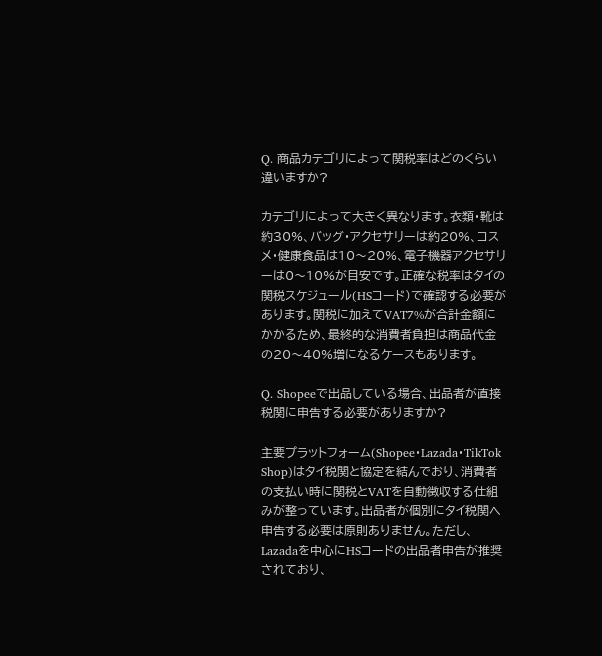Q. 商品カテゴリによって関税率はどのくらい違いますか?

カテゴリによって大きく異なります。衣類・靴は約30%、バッグ・アクセサリーは約20%、コスメ・健康食品は10〜20%、電子機器アクセサリーは0〜10%が目安です。正確な税率はタイの関税スケジュール(HSコード)で確認する必要があります。関税に加えてVAT7%が合計金額にかかるため、最終的な消費者負担は商品代金の20〜40%増になるケースもあります。

Q. Shopeeで出品している場合、出品者が直接税関に申告する必要がありますか?

主要プラットフォーム(Shopee・Lazada・TikTok Shop)はタイ税関と協定を結んでおり、消費者の支払い時に関税とVATを自動徴収する仕組みが整っています。出品者が個別にタイ税関へ申告する必要は原則ありません。ただし、Lazadaを中心にHSコードの出品者申告が推奨されており、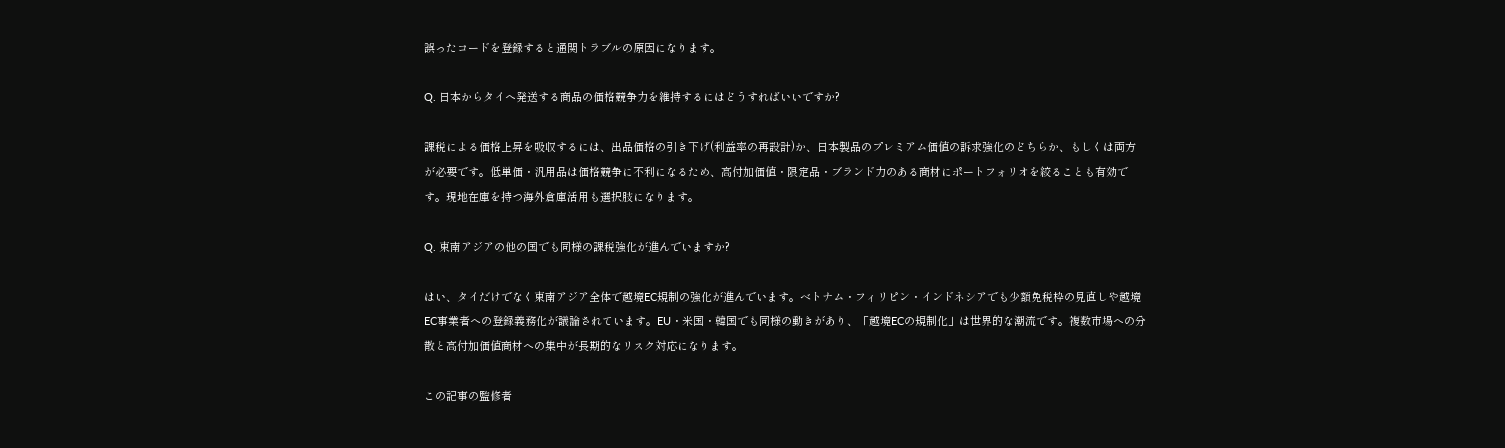誤ったコードを登録すると通関トラブルの原因になります。

Q. 日本からタイへ発送する商品の価格競争力を維持するにはどうすればいいですか?

課税による価格上昇を吸収するには、出品価格の引き下げ(利益率の再設計)か、日本製品のプレミアム価値の訴求強化のどちらか、もしくは両方が必要です。低単価・汎用品は価格競争に不利になるため、高付加価値・限定品・ブランド力のある商材にポートフォリオを絞ることも有効です。現地在庫を持つ海外倉庫活用も選択肢になります。

Q. 東南アジアの他の国でも同様の課税強化が進んでいますか?

はい、タイだけでなく東南アジア全体で越境EC規制の強化が進んでいます。ベトナム・フィリピン・インドネシアでも少額免税枠の見直しや越境EC事業者への登録義務化が議論されています。EU・米国・韓国でも同様の動きがあり、「越境ECの規制化」は世界的な潮流です。複数市場への分散と高付加価値商材への集中が長期的なリスク対応になります。

この記事の監修者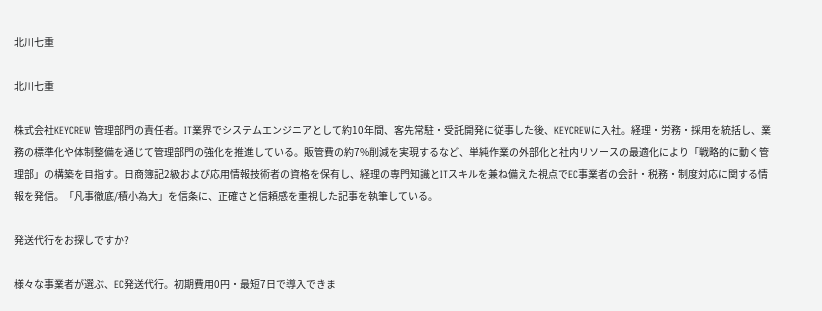北川七重

北川七重

株式会社KEYCREW 管理部門の責任者。IT業界でシステムエンジニアとして約10年間、客先常駐・受託開発に従事した後、KEYCREWに入社。経理・労務・採用を統括し、業務の標準化や体制整備を通じて管理部門の強化を推進している。販管費の約7%削減を実現するなど、単純作業の外部化と社内リソースの最適化により「戦略的に動く管理部」の構築を目指す。日商簿記2級および応用情報技術者の資格を保有し、経理の専門知識とITスキルを兼ね備えた視点でEC事業者の会計・税務・制度対応に関する情報を発信。「凡事徹底/積小為大」を信条に、正確さと信頼感を重視した記事を執筆している。

発送代行をお探しですか?

様々な事業者が選ぶ、EC発送代行。初期費用0円・最短7日で導入できま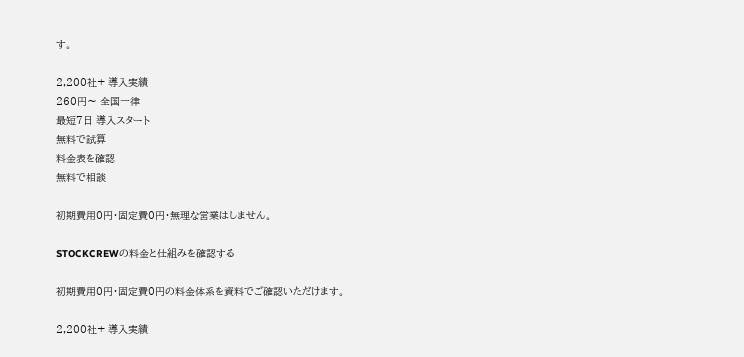す。

2,200社+ 導入実績
260円〜 全国一律
最短7日 導入スタート
無料で試算
料金表を確認
無料で相談

初期費用0円・固定費0円・無理な営業はしません。

STOCKCREWの料金と仕組みを確認する

初期費用0円・固定費0円の料金体系を資料でご確認いただけます。

2,200社+ 導入実績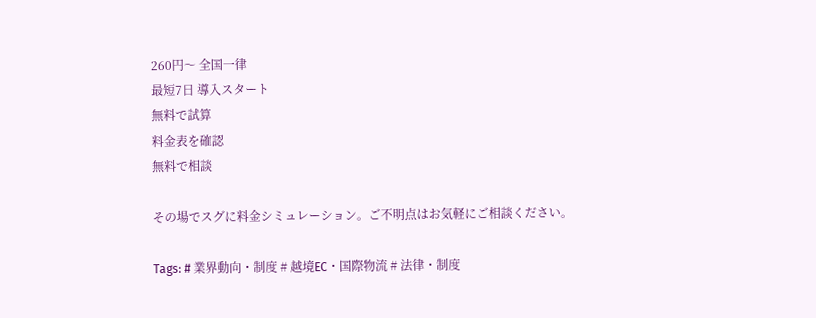260円〜 全国一律
最短7日 導入スタート
無料で試算
料金表を確認
無料で相談

その場でスグに料金シミュレーション。ご不明点はお気軽にご相談ください。

Tags: # 業界動向・制度 # 越境EC・国際物流 # 法律・制度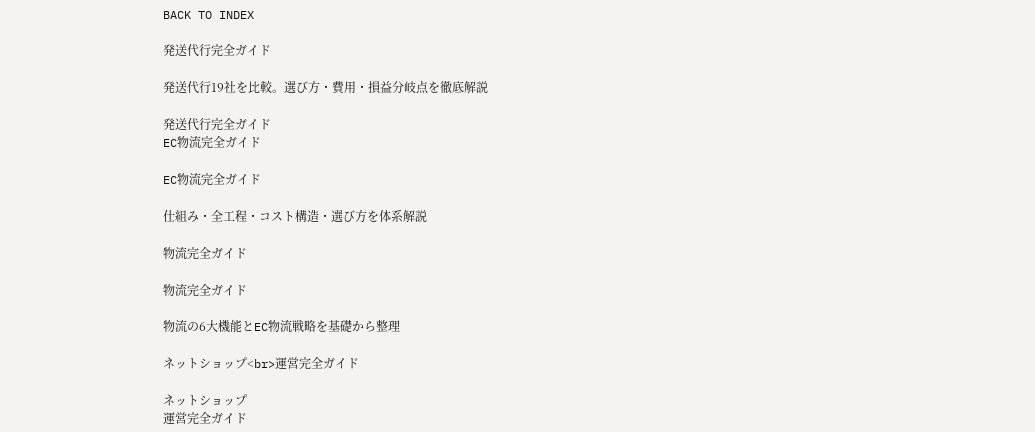BACK TO INDEX

発送代行完全ガイド

発送代行19社を比較。選び方・費用・損益分岐点を徹底解説

発送代行完全ガイド
EC物流完全ガイド

EC物流完全ガイド

仕組み・全工程・コスト構造・選び方を体系解説

物流完全ガイド

物流完全ガイド

物流の6大機能とEC物流戦略を基礎から整理

ネットショップ<br>運営完全ガイド

ネットショップ
運営完全ガイド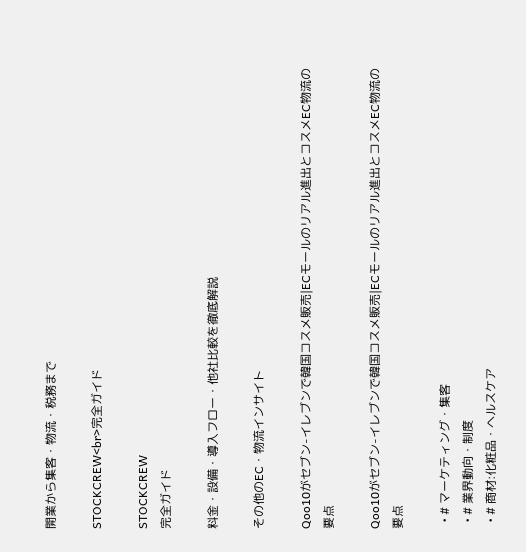開業から集客・物流・税務まで

STOCKCREW<br>完全ガイド

STOCKCREW
完全ガイド

料金・設備・導入フロー・他社比較を徹底解説

その他のEC・物流インサイト

Qoo10がセブン-イレブンで韓国コスメ販売|ECモールのリアル進出とコスメEC物流の要点

Qoo10がセブン-イレブンで韓国コスメ販売|ECモールのリアル進出とコスメEC物流の要点

  • # マーケティング・集客
  • # 業界動向・制度
  • # 商材:化粧品・ヘルスケア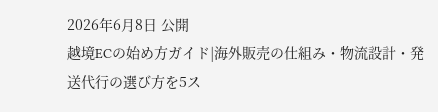2026年6月8日 公開
越境ECの始め方ガイド|海外販売の仕組み・物流設計・発送代行の選び方を5ス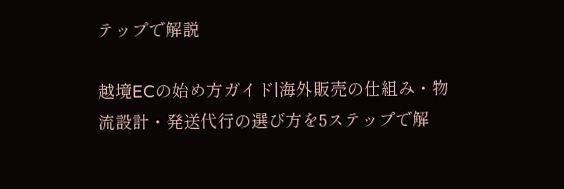テップで解説

越境ECの始め方ガイド|海外販売の仕組み・物流設計・発送代行の選び方を5ステップで解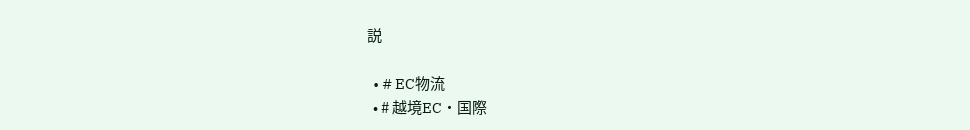説

  • # EC物流
  • # 越境EC・国際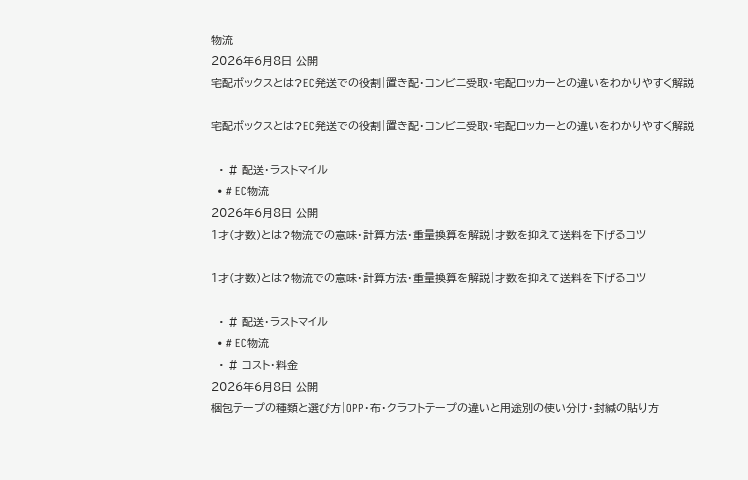物流
2026年6月8日 公開
宅配ボックスとは?EC発送での役割|置き配・コンビニ受取・宅配ロッカーとの違いをわかりやすく解説

宅配ボックスとは?EC発送での役割|置き配・コンビニ受取・宅配ロッカーとの違いをわかりやすく解説

  • # 配送・ラストマイル
  • # EC物流
2026年6月8日 公開
1才(才数)とは?物流での意味・計算方法・重量換算を解説|才数を抑えて送料を下げるコツ

1才(才数)とは?物流での意味・計算方法・重量換算を解説|才数を抑えて送料を下げるコツ

  • # 配送・ラストマイル
  • # EC物流
  • # コスト・料金
2026年6月8日 公開
梱包テープの種類と選び方|OPP・布・クラフトテープの違いと用途別の使い分け・封緘の貼り方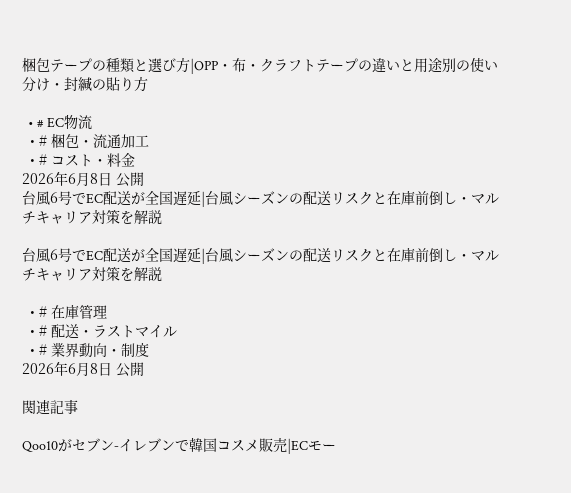梱包テープの種類と選び方|OPP・布・クラフトテープの違いと用途別の使い分け・封緘の貼り方

  • # EC物流
  • # 梱包・流通加工
  • # コスト・料金
2026年6月8日 公開
台風6号でEC配送が全国遅延|台風シーズンの配送リスクと在庫前倒し・マルチキャリア対策を解説

台風6号でEC配送が全国遅延|台風シーズンの配送リスクと在庫前倒し・マルチキャリア対策を解説

  • # 在庫管理
  • # 配送・ラストマイル
  • # 業界動向・制度
2026年6月8日 公開

関連記事

Qoo10がセブン-イレブンで韓国コスメ販売|ECモー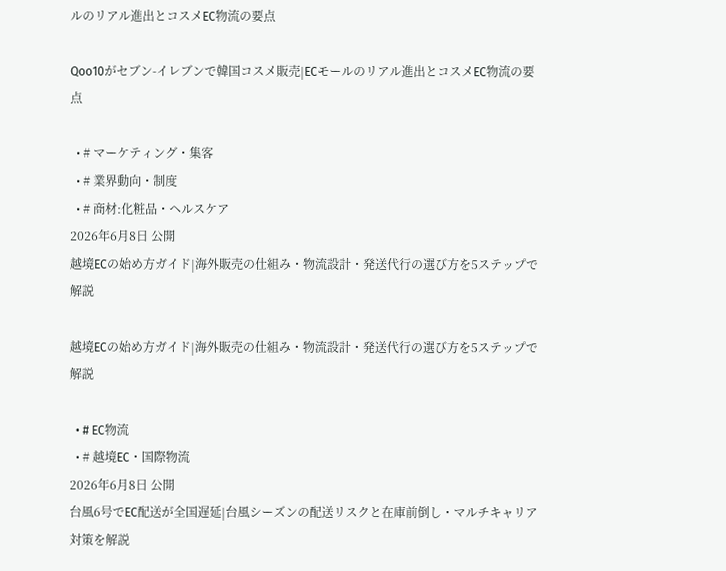ルのリアル進出とコスメEC物流の要点

Qoo10がセブン-イレブンで韓国コスメ販売|ECモールのリアル進出とコスメEC物流の要点

  • # マーケティング・集客
  • # 業界動向・制度
  • # 商材:化粧品・ヘルスケア
2026年6月8日 公開
越境ECの始め方ガイド|海外販売の仕組み・物流設計・発送代行の選び方を5ステップで解説

越境ECの始め方ガイド|海外販売の仕組み・物流設計・発送代行の選び方を5ステップで解説

  • # EC物流
  • # 越境EC・国際物流
2026年6月8日 公開
台風6号でEC配送が全国遅延|台風シーズンの配送リスクと在庫前倒し・マルチキャリア対策を解説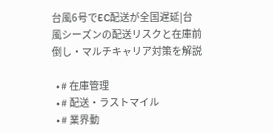台風6号でEC配送が全国遅延|台風シーズンの配送リスクと在庫前倒し・マルチキャリア対策を解説

  • # 在庫管理
  • # 配送・ラストマイル
  • # 業界動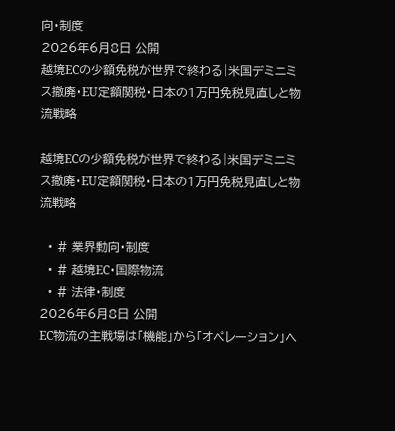向・制度
2026年6月8日 公開
越境ECの少額免税が世界で終わる|米国デミニミス撤廃・EU定額関税・日本の1万円免税見直しと物流戦略

越境ECの少額免税が世界で終わる|米国デミニミス撤廃・EU定額関税・日本の1万円免税見直しと物流戦略

  • # 業界動向・制度
  • # 越境EC・国際物流
  • # 法律・制度
2026年6月8日 公開
EC物流の主戦場は「機能」から「オペレーション」へ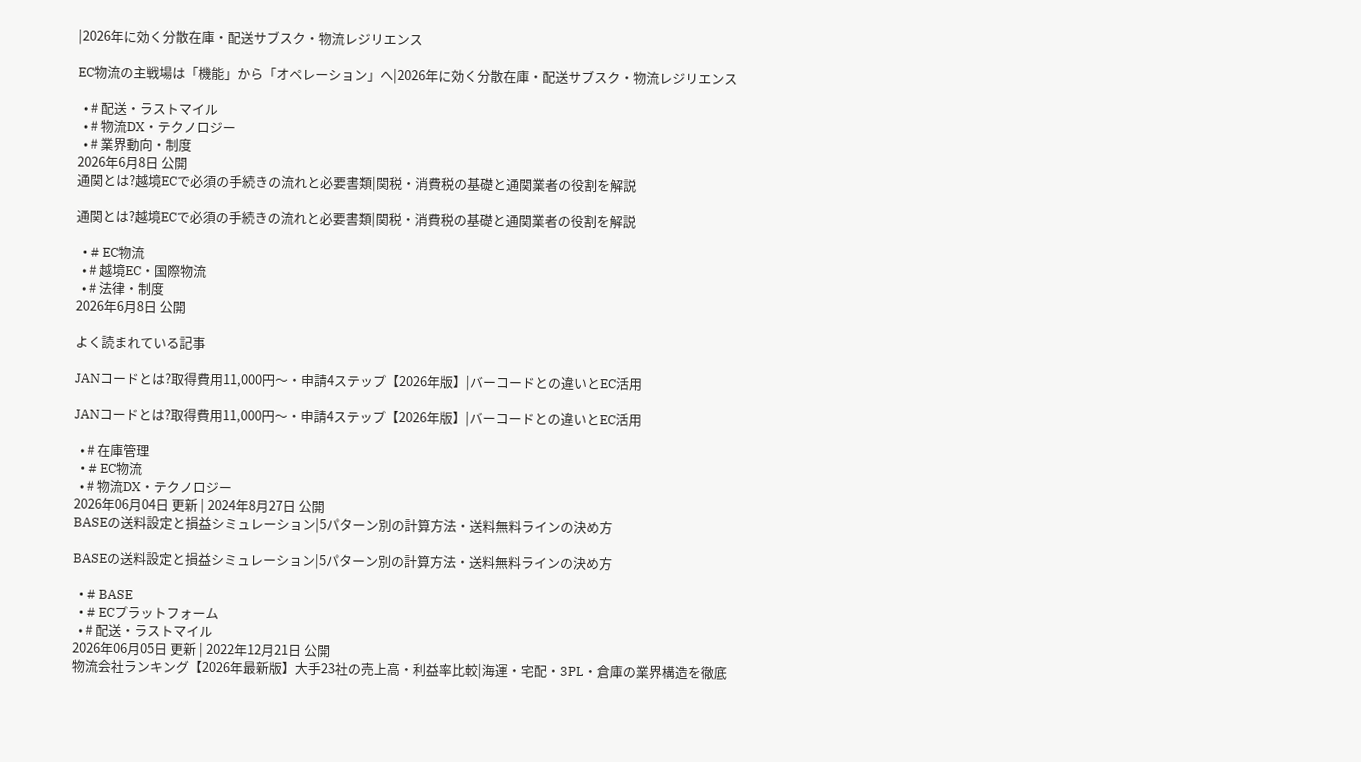|2026年に効く分散在庫・配送サブスク・物流レジリエンス

EC物流の主戦場は「機能」から「オペレーション」へ|2026年に効く分散在庫・配送サブスク・物流レジリエンス

  • # 配送・ラストマイル
  • # 物流DX・テクノロジー
  • # 業界動向・制度
2026年6月8日 公開
通関とは?越境ECで必須の手続きの流れと必要書類|関税・消費税の基礎と通関業者の役割を解説

通関とは?越境ECで必須の手続きの流れと必要書類|関税・消費税の基礎と通関業者の役割を解説

  • # EC物流
  • # 越境EC・国際物流
  • # 法律・制度
2026年6月8日 公開

よく読まれている記事

JANコードとは?取得費用11,000円〜・申請4ステップ【2026年版】|バーコードとの違いとEC活用

JANコードとは?取得費用11,000円〜・申請4ステップ【2026年版】|バーコードとの違いとEC活用

  • # 在庫管理
  • # EC物流
  • # 物流DX・テクノロジー
2026年06月04日 更新 | 2024年8月27日 公開
BASEの送料設定と損益シミュレーション|5パターン別の計算方法・送料無料ラインの決め方

BASEの送料設定と損益シミュレーション|5パターン別の計算方法・送料無料ラインの決め方

  • # BASE
  • # ECプラットフォーム
  • # 配送・ラストマイル
2026年06月05日 更新 | 2022年12月21日 公開
物流会社ランキング【2026年最新版】大手23社の売上高・利益率比較|海運・宅配・3PL・倉庫の業界構造を徹底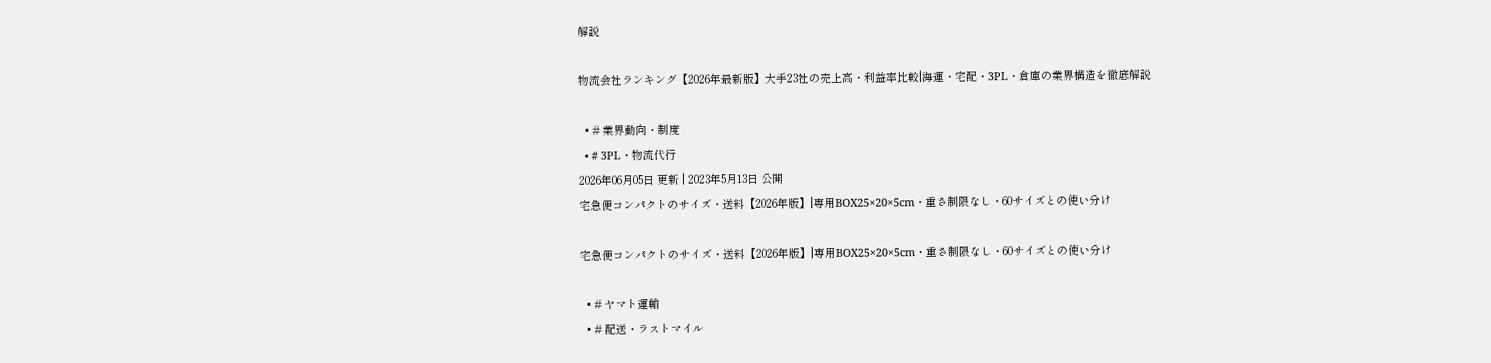解説

物流会社ランキング【2026年最新版】大手23社の売上高・利益率比較|海運・宅配・3PL・倉庫の業界構造を徹底解説

  • # 業界動向・制度
  • # 3PL・物流代行
2026年06月05日 更新 | 2023年5月13日 公開
宅急便コンパクトのサイズ・送料【2026年版】|専用BOX25×20×5cm・重さ制限なし・60サイズとの使い分け

宅急便コンパクトのサイズ・送料【2026年版】|専用BOX25×20×5cm・重さ制限なし・60サイズとの使い分け

  • # ヤマト運輸
  • # 配送・ラストマイル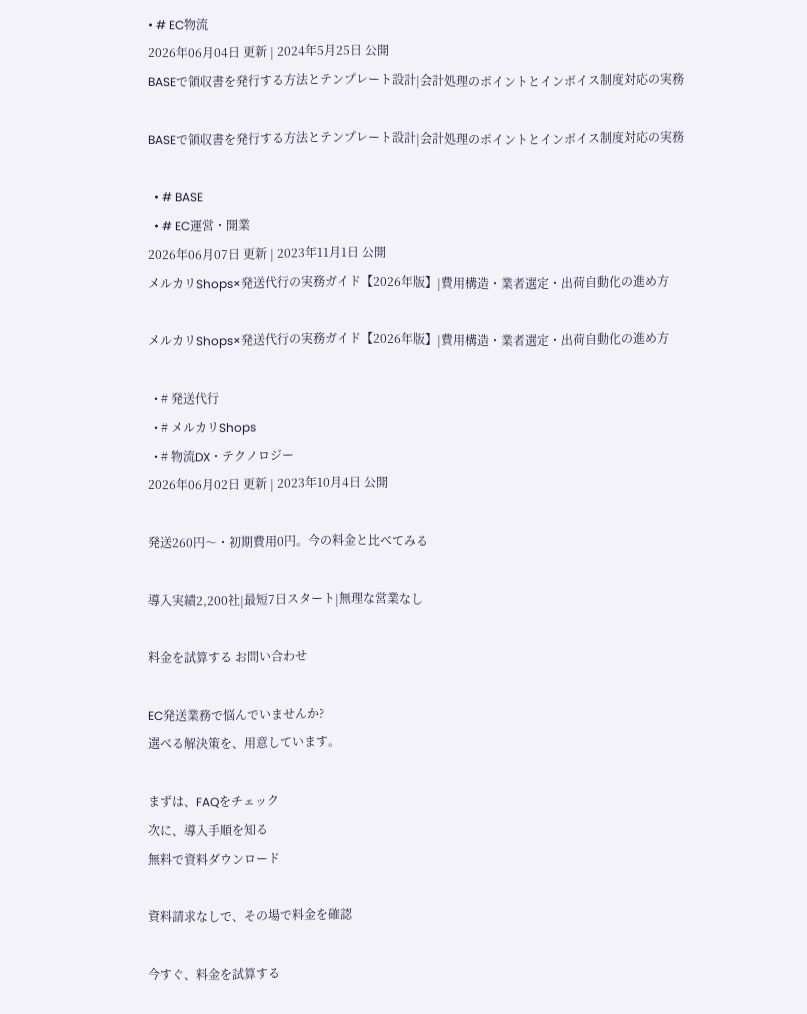• # EC物流
2026年06月04日 更新 | 2024年5月25日 公開
BASEで領収書を発行する方法とテンプレート設計|会計処理のポイントとインボイス制度対応の実務

BASEで領収書を発行する方法とテンプレート設計|会計処理のポイントとインボイス制度対応の実務

  • # BASE
  • # EC運営・開業
2026年06月07日 更新 | 2023年11月1日 公開
メルカリShops×発送代行の実務ガイド【2026年版】|費用構造・業者選定・出荷自動化の進め方

メルカリShops×発送代行の実務ガイド【2026年版】|費用構造・業者選定・出荷自動化の進め方

  • # 発送代行
  • # メルカリShops
  • # 物流DX・テクノロジー
2026年06月02日 更新 | 2023年10月4日 公開

発送260円〜・初期費用0円。今の料金と比べてみる

導入実績2,200社|最短7日スタート|無理な営業なし

料金を試算する お問い合わせ

EC発送業務で悩んでいませんか?
選べる解決策を、用意しています。

まずは、FAQをチェック
次に、導入手順を知る
無料で資料ダウンロード

資料請求なしで、その場で料金を確認

今すぐ、料金を試算する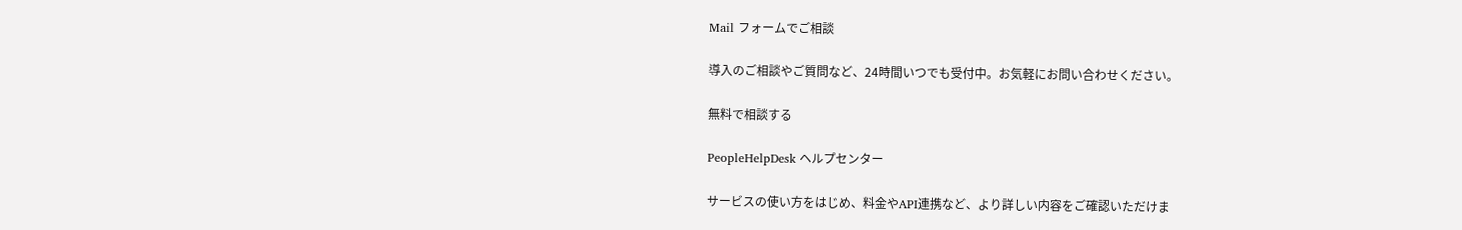Mail フォームでご相談

導入のご相談やご質問など、24時間いつでも受付中。お気軽にお問い合わせください。

無料で相談する

PeopleHelpDesk ヘルプセンター

サービスの使い方をはじめ、料金やAPI連携など、より詳しい内容をご確認いただけま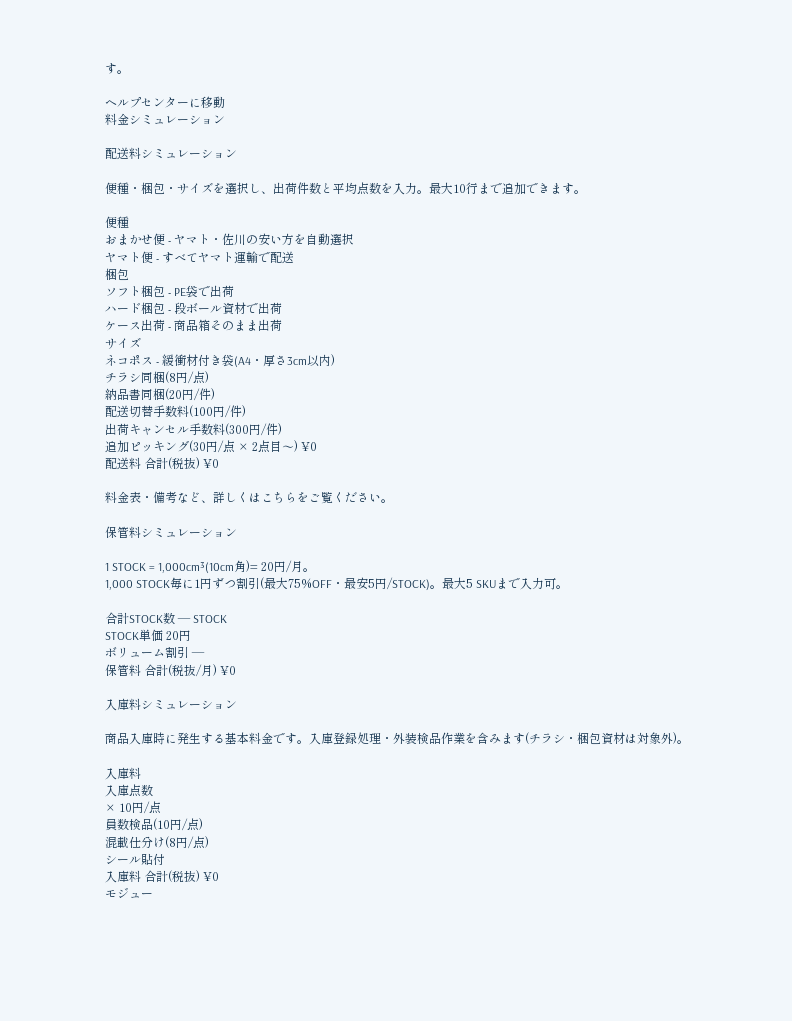す。

ヘルプセンターに移動
料金シミュレーション

配送料シミュレーション

便種・梱包・サイズを選択し、出荷件数と平均点数を入力。最大10行まで追加できます。

便種
おまかせ便 - ヤマト・佐川の安い方を自動選択
ヤマト便 - すべてヤマト運輸で配送
梱包
ソフト梱包 - PE袋で出荷
ハード梱包 - 段ボール資材で出荷
ケース出荷 - 商品箱そのまま出荷
サイズ
ネコポス - 緩衝材付き袋(A4・厚さ3cm以内)
チラシ同梱(8円/点)
納品書同梱(20円/件)
配送切替手数料(100円/件)
出荷キャンセル手数料(300円/件)
追加ピッキング(30円/点 × 2点目〜) ¥0
配送料 合計(税抜) ¥0

料金表・備考など、詳しくはこちらをご覧ください。

保管料シミュレーション

1 STOCK = 1,000cm³(10cm角)= 20円/月。
1,000 STOCK毎に1円ずつ割引(最大75%OFF・最安5円/STOCK)。最大5 SKUまで入力可。

合計STOCK数 — STOCK
STOCK単価 20円
ボリューム割引 —
保管料 合計(税抜/月) ¥0

入庫料シミュレーション

商品入庫時に発生する基本料金です。入庫登録処理・外装検品作業を含みます(チラシ・梱包資材は対象外)。

入庫料
入庫点数
× 10円/点
員数検品(10円/点)
混載仕分け(8円/点)
シール貼付
入庫料 合計(税抜) ¥0
モジュー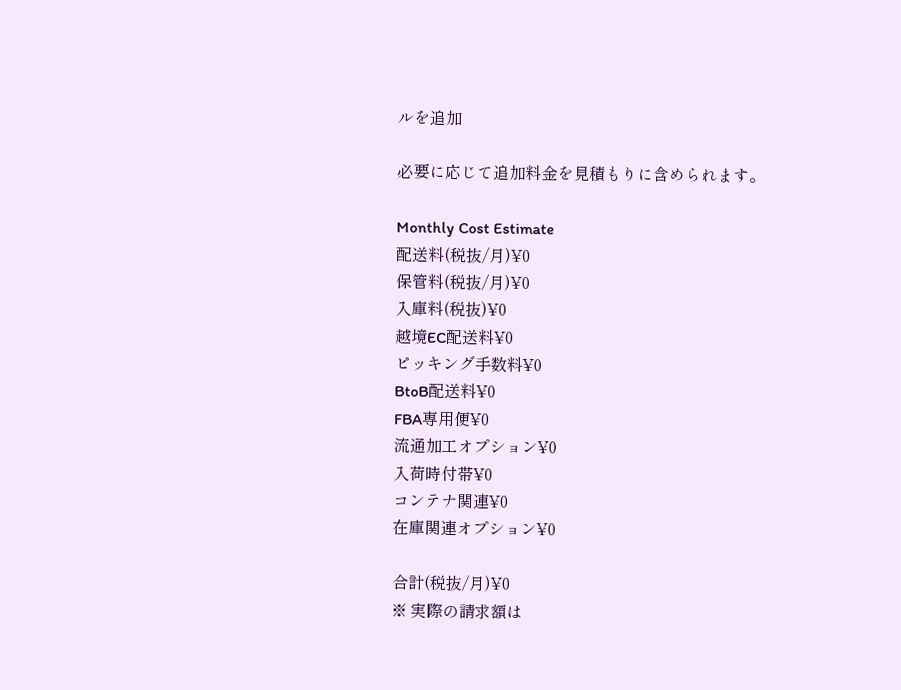ルを追加

必要に応じて追加料金を見積もりに含められます。

Monthly Cost Estimate
配送料(税抜/月)¥0
保管料(税抜/月)¥0
入庫料(税抜)¥0
越境EC配送料¥0
ピッキング手数料¥0
BtoB配送料¥0
FBA専用便¥0
流通加工オプション¥0
入荷時付帯¥0
コンテナ関連¥0
在庫関連オプション¥0

合計(税抜/月)¥0
※ 実際の請求額は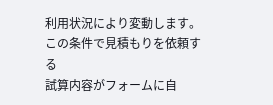利用状況により変動します。
この条件で見積もりを依頼する
試算内容がフォームに自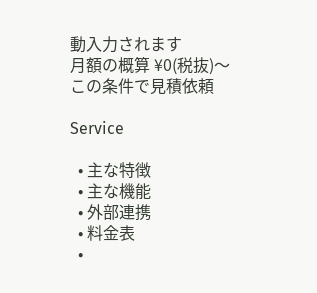動入力されます
月額の概算 ¥0(税抜)〜
この条件で見積依頼

Service

  • 主な特徴
  • 主な機能
  • 外部連携
  • 料金表
  •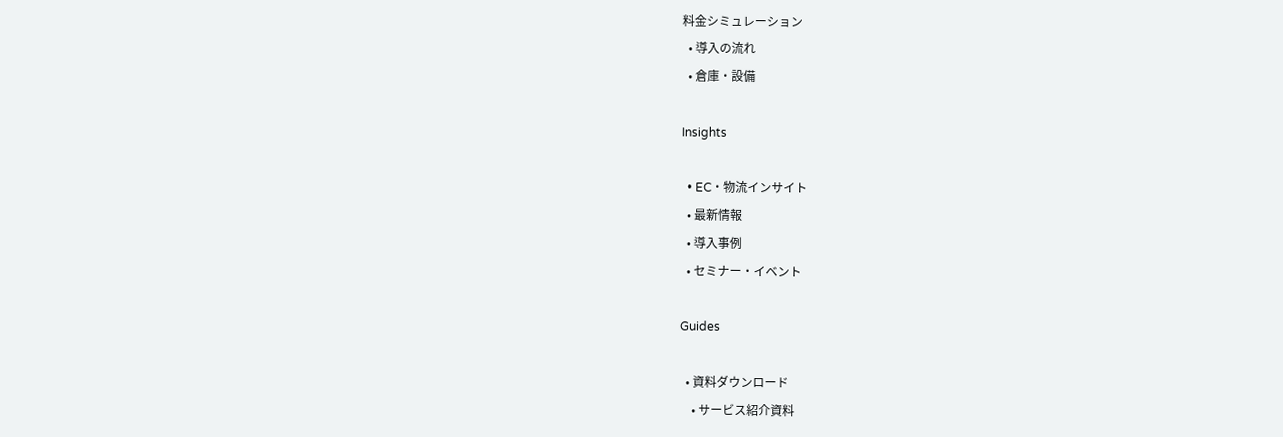料金シミュレーション
  • 導入の流れ
  • 倉庫・設備

Insights

  • EC・物流インサイト
  • 最新情報
  • 導入事例
  • セミナー・イベント

Guides

  • 資料ダウンロード
    • サービス紹介資料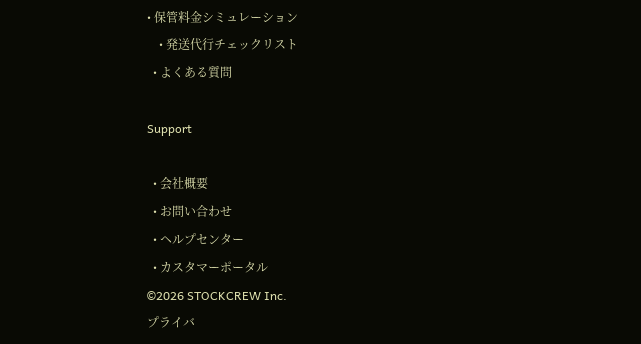• 保管料金シミュレーション
    • 発送代行チェックリスト
  • よくある質問

Support

  • 会社概要
  • お問い合わせ
  • ヘルプセンター
  • カスタマーポータル
©2026 STOCKCREW Inc.
プライバ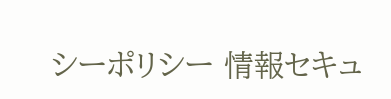シーポリシー 情報セキュ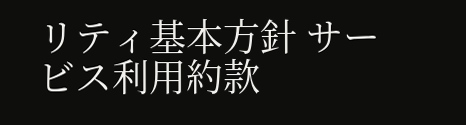リティ基本方針 サービス利用約款